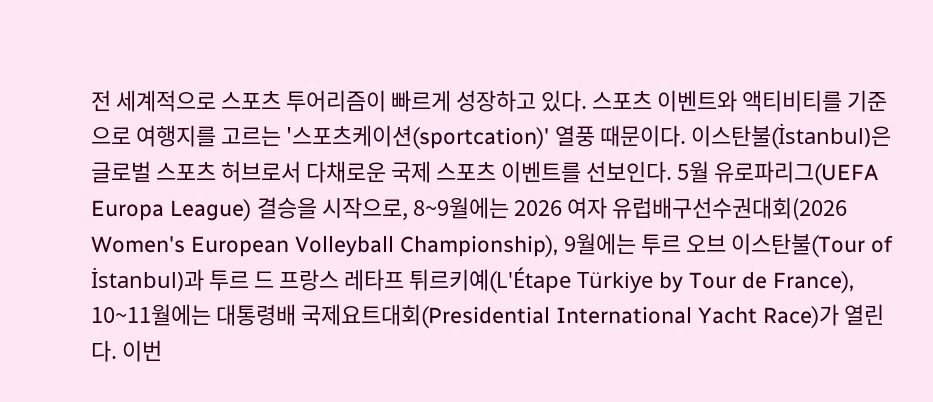전 세계적으로 스포츠 투어리즘이 빠르게 성장하고 있다. 스포츠 이벤트와 액티비티를 기준으로 여행지를 고르는 '스포츠케이션(sportcation)' 열풍 때문이다. 이스탄불(İstanbul)은 글로벌 스포츠 허브로서 다채로운 국제 스포츠 이벤트를 선보인다. 5월 유로파리그(UEFA Europa League) 결승을 시작으로, 8~9월에는 2026 여자 유럽배구선수권대회(2026 Women's European Volleyball Championship), 9월에는 투르 오브 이스탄불(Tour of İstanbul)과 투르 드 프랑스 레타프 튀르키예(L'Étape Türkiye by Tour de France), 10~11월에는 대통령배 국제요트대회(Presidential International Yacht Race)가 열린다. 이번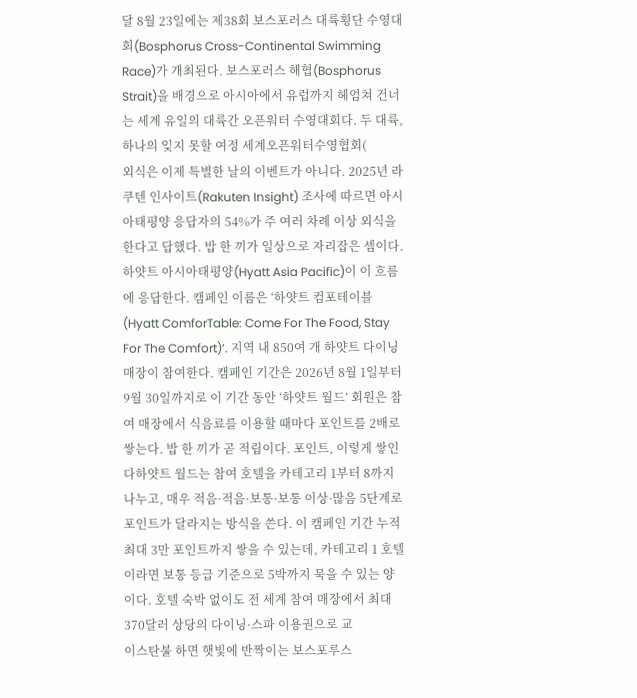달 8월 23일에는 제38회 보스포러스 대륙횡단 수영대회(Bosphorus Cross-Continental Swimming Race)가 개최된다. 보스포러스 해협(Bosphorus Strait)을 배경으로 아시아에서 유럽까지 헤엄쳐 건너는 세계 유일의 대륙간 오픈워터 수영대회다. 두 대륙, 하나의 잊지 못할 여정 세계오픈워터수영협회(
외식은 이제 특별한 날의 이벤트가 아니다. 2025년 라쿠텐 인사이트(Rakuten Insight) 조사에 따르면 아시아태평양 응답자의 54%가 주 여러 차례 이상 외식을 한다고 답했다. 밥 한 끼가 일상으로 자리잡은 셈이다. 하얏트 아시아태평양(Hyatt Asia Pacific)이 이 흐름에 응답한다. 캠페인 이름은 ‘하얏트 컴포테이블(Hyatt ComforTable: Come For The Food, Stay For The Comfort)’. 지역 내 850여 개 하얏트 다이닝 매장이 참여한다. 캠페인 기간은 2026년 8월 1일부터 9월 30일까지로 이 기간 동안 ‘하얏트 월드’ 회원은 참여 매장에서 식음료를 이용할 때마다 포인트를 2배로 쌓는다. 밥 한 끼가 곧 적립이다. 포인트, 이렇게 쌓인다하얏트 월드는 참여 호텔을 카테고리 1부터 8까지 나누고, 매우 적음·적음·보통·보통 이상·많음 5단계로 포인트가 달라지는 방식을 쓴다. 이 캠페인 기간 누적 최대 3만 포인트까지 쌓을 수 있는데, 카테고리 1 호텔이라면 보통 등급 기준으로 5박까지 묵을 수 있는 양이다. 호텔 숙박 없이도 전 세계 참여 매장에서 최대 370달러 상당의 다이닝·스파 이용권으로 교
이스탄불 하면 햇빛에 반짝이는 보스포루스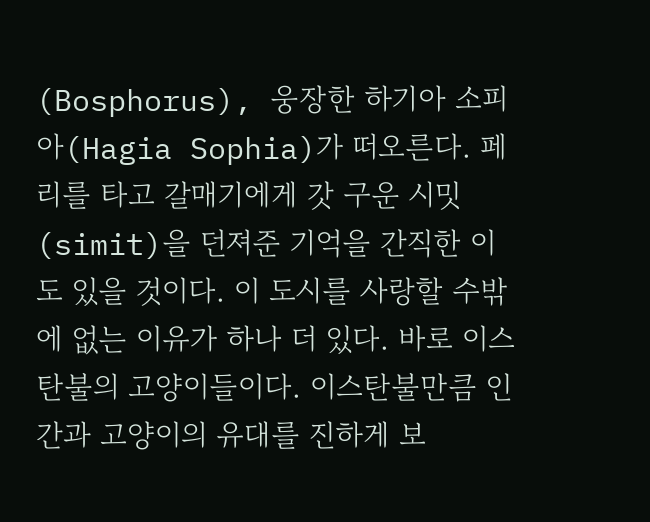(Bosphorus), 웅장한 하기아 소피아(Hagia Sophia)가 떠오른다. 페리를 타고 갈매기에게 갓 구운 시밋(simit)을 던져준 기억을 간직한 이도 있을 것이다. 이 도시를 사랑할 수밖에 없는 이유가 하나 더 있다. 바로 이스탄불의 고양이들이다. 이스탄불만큼 인간과 고양이의 유대를 진하게 보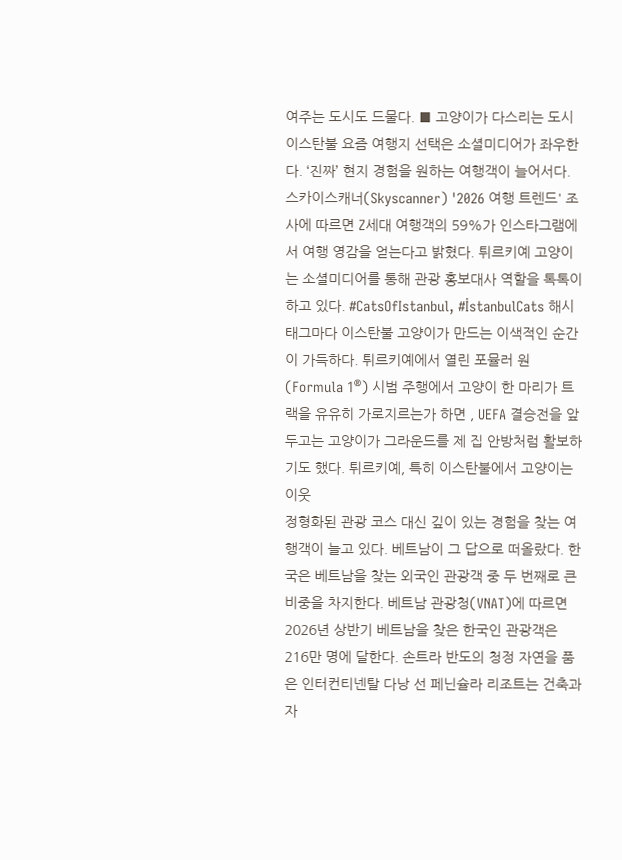여주는 도시도 드물다. ■ 고양이가 다스리는 도시 이스탄불 요즘 여행지 선택은 소셜미디어가 좌우한다. ‘진짜’ 현지 경험을 원하는 여행객이 늘어서다. 스카이스캐너(Skyscanner) '2026 여행 트렌드' 조사에 따르면 Z세대 여행객의 59%가 인스타그램에서 여행 영감을 얻는다고 밝혔다. 튀르키예 고양이는 소셜미디어를 통해 관광 홍보대사 역할을 톡톡이 하고 있다. #CatsOfIstanbul, #İstanbulCats 해시태그마다 이스탄불 고양이가 만드는 이색적인 순간이 가득하다. 튀르키예에서 열린 포뮬러 원(Formula 1®) 시범 주행에서 고양이 한 마리가 트랙을 유유히 가로지르는가 하면 , UEFA 결승전을 앞두고는 고양이가 그라운드를 제 집 안방처럼 활보하기도 했다. 튀르키예, 특히 이스탄불에서 고양이는 이웃
정형화된 관광 코스 대신 깊이 있는 경험을 찾는 여행객이 늘고 있다. 베트남이 그 답으로 떠올랐다. 한국은 베트남을 찾는 외국인 관광객 중 두 번째로 큰 비중을 차지한다. 베트남 관광청(VNAT)에 따르면 2026년 상반기 베트남을 찾은 한국인 관광객은 216만 명에 달한다. 손트라 반도의 청정 자연을 품은 인터컨티넨탈 다낭 선 페닌슐라 리조트는 건축과 자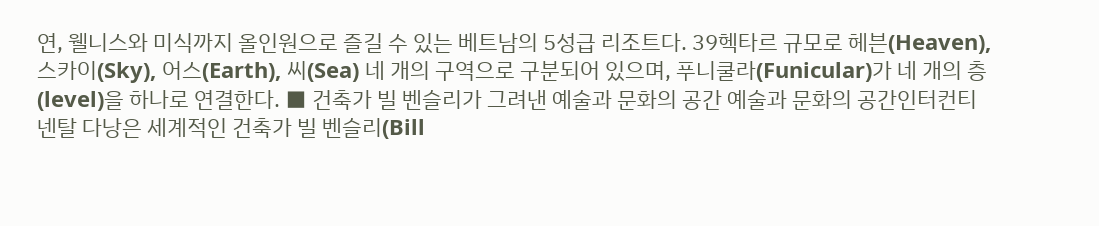연, 웰니스와 미식까지 올인원으로 즐길 수 있는 베트남의 5성급 리조트다. 39헥타르 규모로 헤븐(Heaven), 스카이(Sky), 어스(Earth), 씨(Sea) 네 개의 구역으로 구분되어 있으며, 푸니쿨라(Funicular)가 네 개의 층(level)을 하나로 연결한다. ■ 건축가 빌 벤슬리가 그려낸 예술과 문화의 공간 예술과 문화의 공간인터컨티넨탈 다낭은 세계적인 건축가 빌 벤슬리(Bill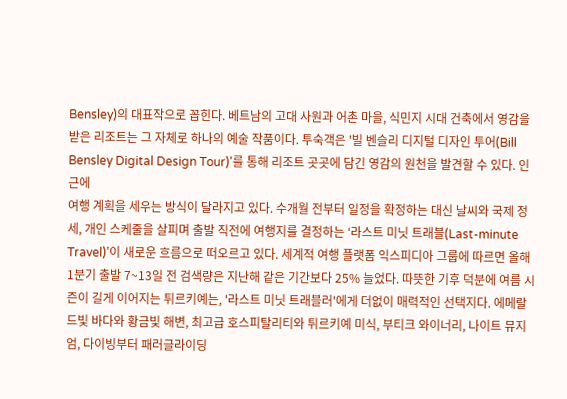Bensley)의 대표작으로 꼽힌다. 베트남의 고대 사원과 어촌 마을, 식민지 시대 건축에서 영감을 받은 리조트는 그 자체로 하나의 예술 작품이다. 투숙객은 '빌 벤슬리 디지털 디자인 투어(Bill Bensley Digital Design Tour)'를 통해 리조트 곳곳에 담긴 영감의 원천을 발견할 수 있다. 인근에
여행 계획을 세우는 방식이 달라지고 있다. 수개월 전부터 일정을 확정하는 대신 날씨와 국제 정세, 개인 스케줄을 살피며 출발 직전에 여행지를 결정하는 ‘라스트 미닛 트래블(Last-minute Travel)’이 새로운 흐름으로 떠오르고 있다. 세계적 여행 플랫폼 익스피디아 그룹에 따르면 올해 1분기 출발 7~13일 전 검색량은 지난해 같은 기간보다 25% 늘었다. 따뜻한 기후 덕분에 여름 시즌이 길게 이어지는 튀르키예는, '라스트 미닛 트래블러'에게 더없이 매력적인 선택지다. 에메랄드빛 바다와 황금빛 해변, 최고급 호스피탈리티와 튀르키예 미식, 부티크 와이너리, 나이트 뮤지엄, 다이빙부터 패러글라이딩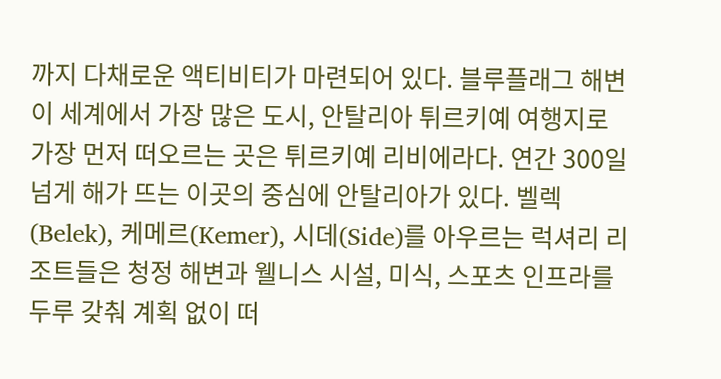까지 다채로운 액티비티가 마련되어 있다. 블루플래그 해변이 세계에서 가장 많은 도시, 안탈리아 튀르키예 여행지로 가장 먼저 떠오르는 곳은 튀르키예 리비에라다. 연간 300일 넘게 해가 뜨는 이곳의 중심에 안탈리아가 있다. 벨렉(Belek), 케메르(Kemer), 시데(Side)를 아우르는 럭셔리 리조트들은 청정 해변과 웰니스 시설, 미식, 스포츠 인프라를 두루 갖춰 계획 없이 떠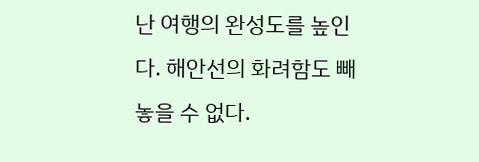난 여행의 완성도를 높인다. 해안선의 화려함도 빼놓을 수 없다.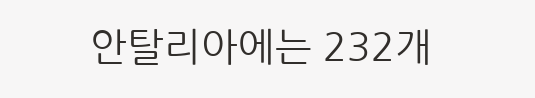안탈리아에는 232개